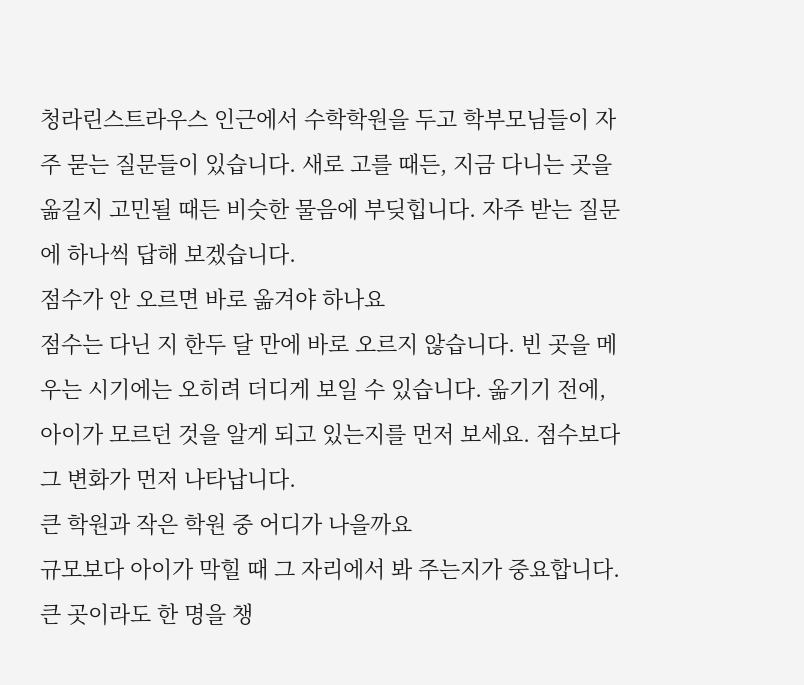청라린스트라우스 인근에서 수학학원을 두고 학부모님들이 자주 묻는 질문들이 있습니다. 새로 고를 때든, 지금 다니는 곳을 옮길지 고민될 때든 비슷한 물음에 부딪힙니다. 자주 받는 질문에 하나씩 답해 보겠습니다.
점수가 안 오르면 바로 옮겨야 하나요
점수는 다닌 지 한두 달 만에 바로 오르지 않습니다. 빈 곳을 메우는 시기에는 오히려 더디게 보일 수 있습니다. 옮기기 전에, 아이가 모르던 것을 알게 되고 있는지를 먼저 보세요. 점수보다 그 변화가 먼저 나타납니다.
큰 학원과 작은 학원 중 어디가 나을까요
규모보다 아이가 막힐 때 그 자리에서 봐 주는지가 중요합니다. 큰 곳이라도 한 명을 챙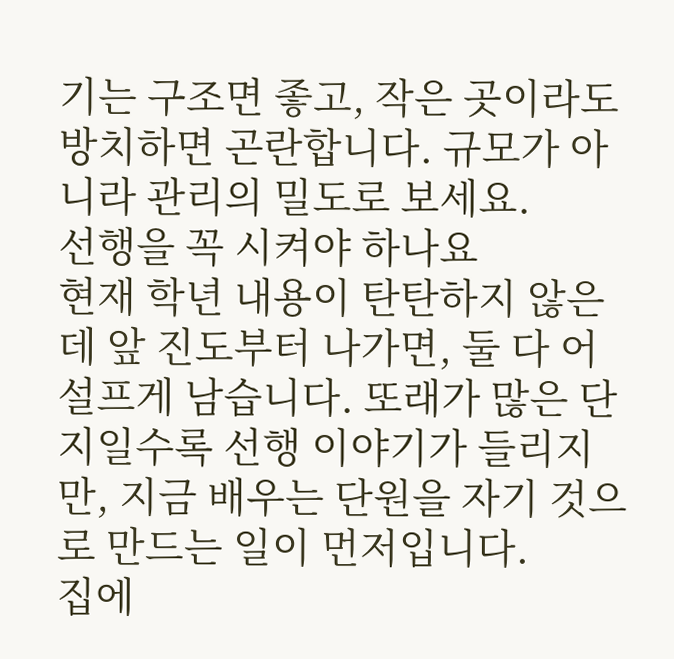기는 구조면 좋고, 작은 곳이라도 방치하면 곤란합니다. 규모가 아니라 관리의 밀도로 보세요.
선행을 꼭 시켜야 하나요
현재 학년 내용이 탄탄하지 않은데 앞 진도부터 나가면, 둘 다 어설프게 남습니다. 또래가 많은 단지일수록 선행 이야기가 들리지만, 지금 배우는 단원을 자기 것으로 만드는 일이 먼저입니다.
집에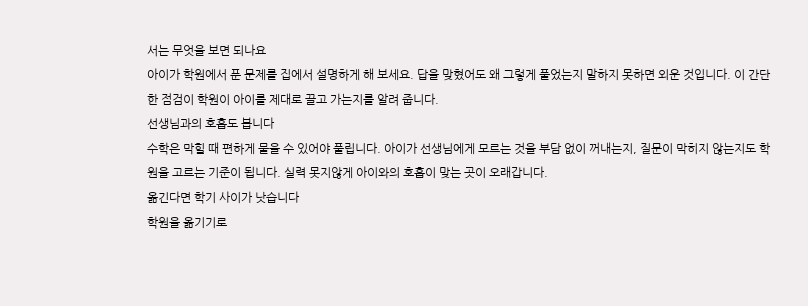서는 무엇을 보면 되나요
아이가 학원에서 푼 문제를 집에서 설명하게 해 보세요. 답을 맞혔어도 왜 그렇게 풀었는지 말하지 못하면 외운 것입니다. 이 간단한 점검이 학원이 아이를 제대로 끌고 가는지를 알려 줍니다.
선생님과의 호흡도 봅니다
수학은 막힐 때 편하게 물을 수 있어야 풀립니다. 아이가 선생님에게 모르는 것을 부담 없이 꺼내는지, 질문이 막히지 않는지도 학원을 고르는 기준이 됩니다. 실력 못지않게 아이와의 호흡이 맞는 곳이 오래갑니다.
옮긴다면 학기 사이가 낫습니다
학원을 옮기기로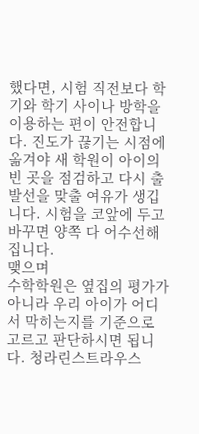했다면, 시험 직전보다 학기와 학기 사이나 방학을 이용하는 편이 안전합니다. 진도가 끊기는 시점에 옮겨야 새 학원이 아이의 빈 곳을 점검하고 다시 출발선을 맞출 여유가 생깁니다. 시험을 코앞에 두고 바꾸면 양쪽 다 어수선해집니다.
맺으며
수학학원은 옆집의 평가가 아니라 우리 아이가 어디서 막히는지를 기준으로 고르고 판단하시면 됩니다. 청라린스트라우스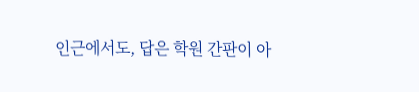인근에서도, 답은 학원 간판이 아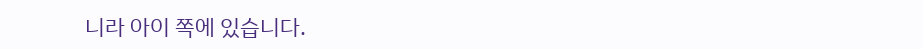니라 아이 쪽에 있습니다.